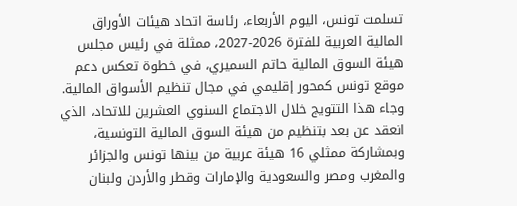تسلمت تونس، اليوم الأربعاء، رئاسة اتحاد هيئات الأوراق المالية العربية للفترة 2026-2027، ممثلة في رئيس مجلس هيئة السوق المالية حاتم السميري، في خطوة تعكس دعم موقع تونس كمحور إقليمي في مجال تنظيم الأسواق المالية.
وجاء هذا التتويج خلال الاجتماع السنوي العشرين للاتحاد، الذي انعقد عن بعد بتنظيم من هيئة السوق المالية التونسية، وبمشاركة ممثلي 16 هيئة عربية من بينها تونس والجزائر والمغرب ومصر والسعودية والإمارات وقطر والأردن ولبنان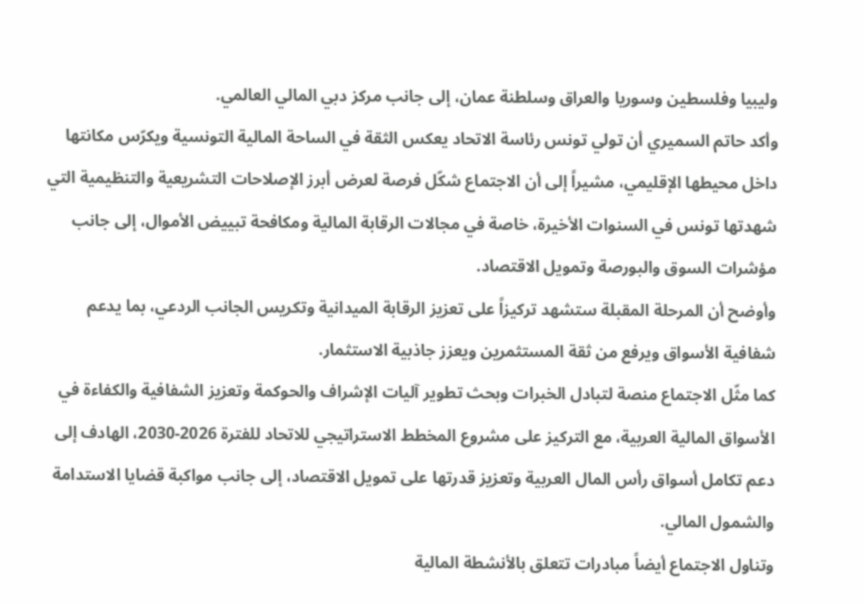وليبيا وفلسطين وسوريا والعراق وسلطنة عمان، إلى جانب مركز دبي المالي العالمي.
وأكد حاتم السميري أن تولي تونس رئاسة الاتحاد يعكس الثقة في الساحة المالية التونسية ويكرّس مكانتها داخل محيطها الإقليمي، مشيراً إلى أن الاجتماع شكّل فرصة لعرض أبرز الإصلاحات التشريعية والتنظيمية التي شهدتها تونس في السنوات الأخيرة، خاصة في مجالات الرقابة المالية ومكافحة تبييض الأموال، إلى جانب مؤشرات السوق والبورصة وتمويل الاقتصاد.
وأوضح أن المرحلة المقبلة ستشهد تركيزاً على تعزيز الرقابة الميدانية وتكريس الجانب الردعي، بما يدعم شفافية الأسواق ويرفع من ثقة المستثمرين ويعزز جاذبية الاستثمار.
كما مثّل الاجتماع منصة لتبادل الخبرات وبحث تطوير آليات الإشراف والحوكمة وتعزيز الشفافية والكفاءة في الأسواق المالية العربية، مع التركيز على مشروع المخطط الاستراتيجي للاتحاد للفترة 2026-2030، الهادف إلى دعم تكامل أسواق رأس المال العربية وتعزيز قدرتها على تمويل الاقتصاد، إلى جانب مواكبة قضايا الاستدامة والشمول المالي.
وتناول الاجتماع أيضاً مبادرات تتعلق بالأنشطة المالية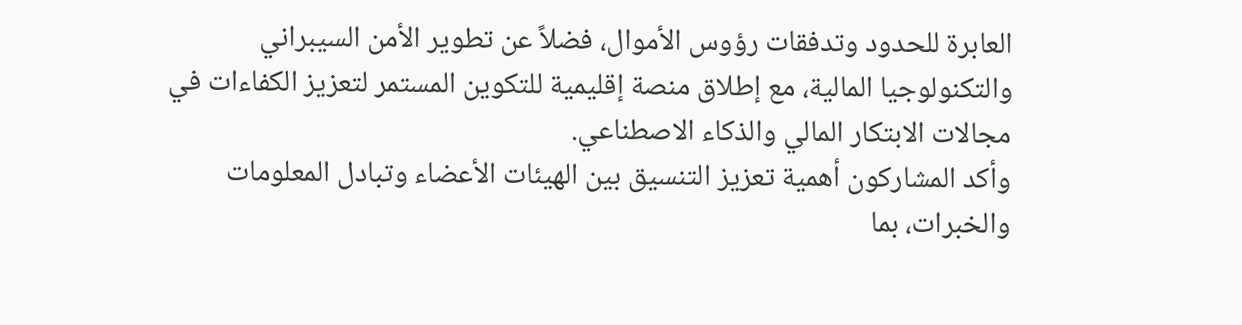العابرة للحدود وتدفقات رؤوس الأموال، فضلاً عن تطوير الأمن السيبراني والتكنولوجيا المالية، مع إطلاق منصة إقليمية للتكوين المستمر لتعزيز الكفاءات في مجالات الابتكار المالي والذكاء الاصطناعي.
وأكد المشاركون أهمية تعزيز التنسيق بين الهيئات الأعضاء وتبادل المعلومات والخبرات، بما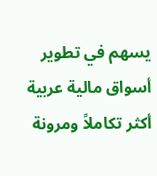يسهم في تطوير أسواق مالية عربية أكثر تكاملاً ومرونة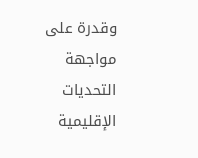وقدرة على مواجهة التحديات الإقليمية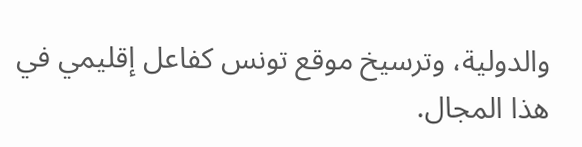والدولية، وترسيخ موقع تونس كفاعل إقليمي في هذا المجال.